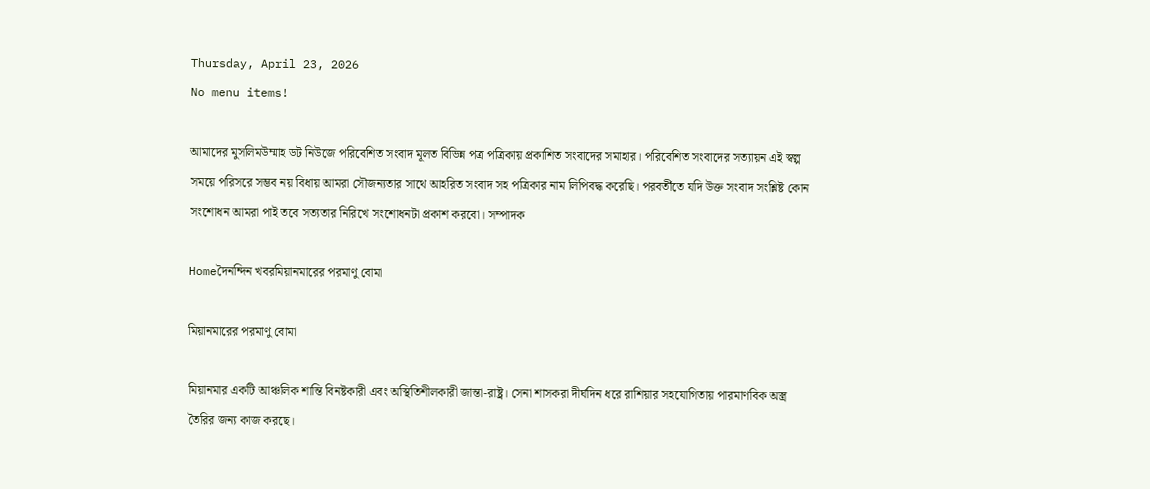Thursday, April 23, 2026
No menu items!

আমাদের মুসলিমউম্মাহ ডট নিউজে পরিবেশিত সংবাদ মূলত বিভিন্ন পত্র পত্রিকায় প্রকাশিত সংবাদের সমাহার। পরিবেশিত সংবাদের সত্যায়ন এই স্বল্প সময়ে পরিসরে সম্ভব নয় বিধায় আমরা সৌজন্যতার সাথে আহরিত সংবাদ সহ পত্রিকার নাম লিপিবদ্ধ করেছি। পরবর্তীতে যদি উক্ত সংবাদ সংশ্লিষ্ট কোন সংশোধন আমরা পাই তবে সত্যতার নিরিখে সংশোধনটা প্রকাশ করবো। সম্পাদক

Homeদৈনন্দিন খবরমিয়ানমারের পরমাণু বোমা

মিয়ানমারের পরমাণু বোমা

মিয়ানমার একটি আঞ্চলিক শান্তি বিনষ্টকারী এবং অস্থিতিশীলকারী জান্তা-রাষ্ট্র। সেনা শাসকরা দীর্ঘদিন ধরে রাশিয়ার সহযোগিতায় পারমাণবিক অস্ত্র তৈরির জন্য কাজ করছে।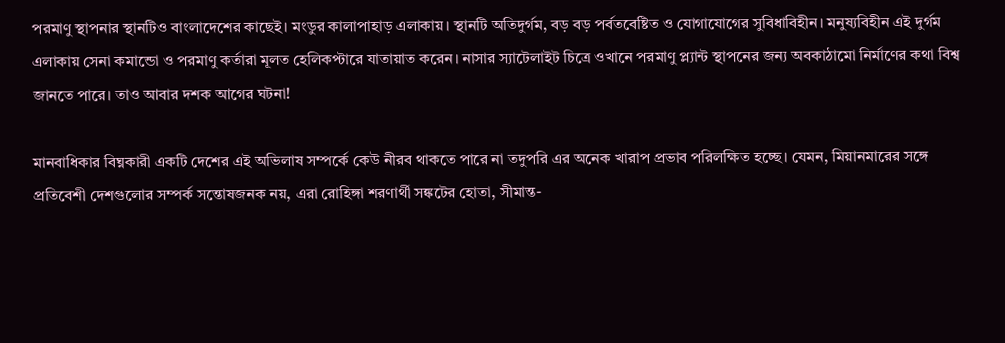পরমাণু স্থাপনার স্থানটিও বাংলাদেশের কাছেই। মংডুর কালাপাহাড় এলাকায়। স্থানটি অতিদুর্গম, বড় বড় পর্বতবেষ্টিত ও যোগাযোগের সুবিধাবিহীন। মনুষ্যবিহীন এই দুর্গম এলাকায় সেনা কমান্ডো ও পরমাণু কর্তারা মূলত হেলিকপ্টারে যাতায়াত করেন। নাসার স্যাটেলাইট চিত্রে ওখানে পরমাণু প্ল্যান্ট স্থাপনের জন্য অবকাঠামো নির্মাণের কথা বিশ্ব জানতে পারে। তাও আবার দশক আগের ঘটনা!

মানবাধিকার বিঘ্নকারী একটি দেশের এই অভিলাষ সম্পর্কে কেউ নীরব থাকতে পারে না তদুপরি এর অনেক খারাপ প্রভাব পরিলক্ষিত হচ্ছে। যেমন, মিয়ানমারের সঙ্গে প্রতিবেশী দেশগুলোর সম্পর্ক সন্তোষজনক নয়, এরা রোহিঙ্গা শরণার্থী সঙ্কটের হোতা, সীমান্ত-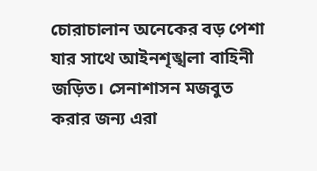চোরাচালান অনেকের বড় পেশা যার সাথে আইনশৃঙ্খলা বাহিনী জড়িত। সেনাশাসন মজবুত করার জন্য এরা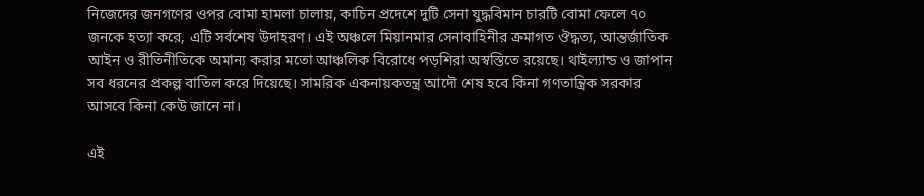নিজেদের জনগণের ওপর বোমা হামলা চালায়, কাচিন প্রদেশে দুটি সেনা যুদ্ধবিমান চারটি বোমা ফেলে ৭০ জনকে হত্যা করে, এটি সর্বশেষ উদাহরণ। এই অঞ্চলে মিয়ানমার সেনাবাহিনীর ক্রমাগত ঔদ্ধত্য, আন্তর্জাতিক আইন ও রীতিনীতিকে অমান্য করার মতো আঞ্চলিক বিরোধে পড়শিরা অস্বস্তিতে রয়েছে। থাইল্যান্ড ও জাপান সব ধরনের প্রকল্প বাতিল করে দিয়েছে। সামরিক একনায়কতন্ত্র আদৌ শেষ হবে কিনা গণতান্ত্রিক সরকার আসবে কিনা কেউ জানে না।

এই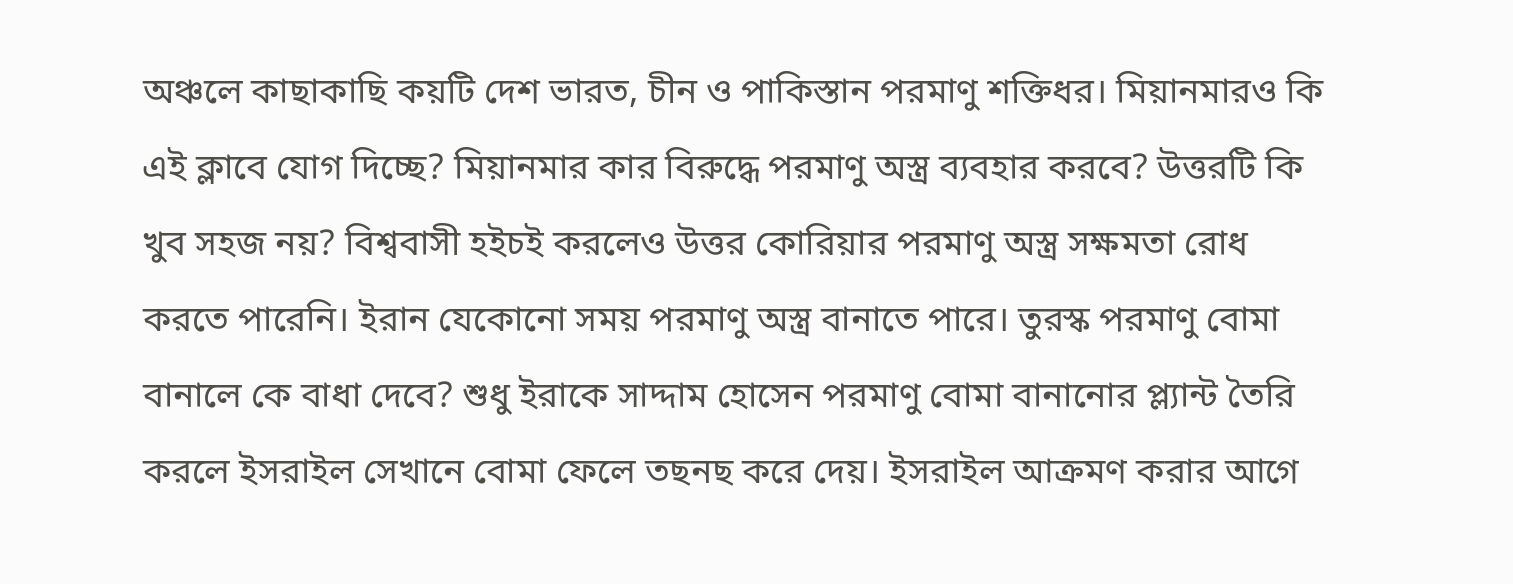অঞ্চলে কাছাকাছি কয়টি দেশ ভারত, চীন ও পাকিস্তান পরমাণু শক্তিধর। মিয়ানমারও কি এই ক্লাবে যোগ দিচ্ছে? মিয়ানমার কার বিরুদ্ধে পরমাণু অস্ত্র ব্যবহার করবে? উত্তরটি কি খুব সহজ নয়? বিশ্ববাসী হইচই করলেও উত্তর কোরিয়ার পরমাণু অস্ত্র সক্ষমতা রোধ করতে পারেনি। ইরান যেকোনো সময় পরমাণু অস্ত্র বানাতে পারে। তুরস্ক পরমাণু বোমা বানালে কে বাধা দেবে? শুধু ইরাকে সাদ্দাম হোসেন পরমাণু বোমা বানানোর প্ল্যান্ট তৈরি করলে ইসরাইল সেখানে বোমা ফেলে তছনছ করে দেয়। ইসরাইল আক্রমণ করার আগে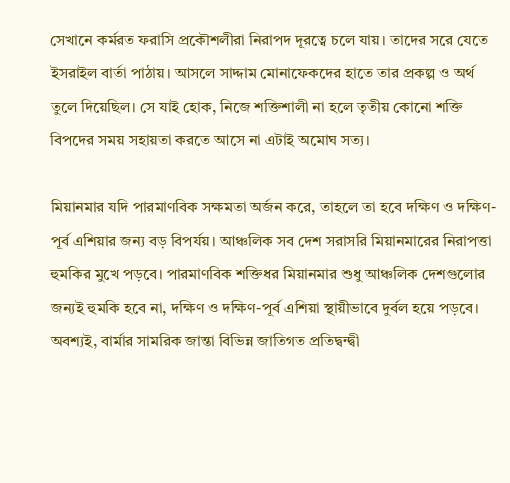সেখানে কর্মরত ফরাসি প্রকৌশলীরা নিরাপদ দূরত্বে চলে যায়। তাদের সরে যেতে ইসরাইল বার্তা পাঠায়। আসলে সাদ্দাম মোনাফেকদের হাতে তার প্রকল্প ও অর্থ তুলে দিয়েছিল। সে যাই হোক, নিজে শক্তিশালী না হলে তৃতীয় কোনো শক্তি বিপদের সময় সহায়তা করতে আসে না এটাই অমোঘ সত্য।

মিয়ানমার যদি পারমাণবিক সক্ষমতা অর্জন করে, তাহলে তা হবে দক্ষিণ ও দক্ষিণ-পূর্ব এশিয়ার জন্য বড় বিপর্যয়। আঞ্চলিক সব দেশ সরাসরি মিয়ানমারের নিরাপত্তা হুমকির মুখে পড়বে। পারমাণবিক শক্তিধর মিয়ানমার শুধু আঞ্চলিক দেশগুলোর জন্যই হুমকি হবে না, দক্ষিণ ও দক্ষিণ-পূর্ব এশিয়া স্থায়ীভাবে দুর্বল হয়ে পড়বে। অবশ্যই, বার্মার সামরিক জান্তা বিভিন্ন জাতিগত প্রতিদ্বন্দ্বী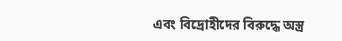এবং বিদ্রোহীদের বিরুদ্ধে অস্ত্র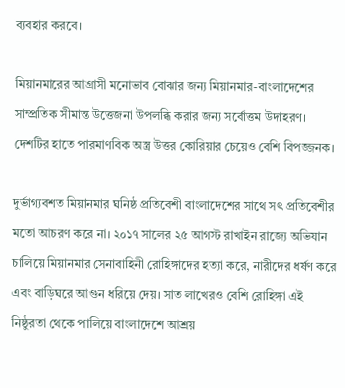ব্যবহার করবে।

মিয়ানমারের আগ্রাসী মনোভাব বোঝার জন্য মিয়ানমার-বাংলাদেশের সাম্প্রতিক সীমান্ত উত্তেজনা উপলব্ধি করার জন্য সর্বোত্তম উদাহরণ। দেশটির হাতে পারমাণবিক অস্ত্র উত্তর কোরিয়ার চেয়েও বেশি বিপজ্জনক।

দুর্ভাগ্যবশত মিয়ানমার ঘনিষ্ঠ প্রতিবেশী বাংলাদেশের সাথে সৎ প্রতিবেশীর মতো আচরণ করে না। ২০১৭ সালের ২৫ আগস্ট রাখাইন রাজ্যে অভিযান চালিয়ে মিয়ানমার সেনাবাহিনী রোহিঙ্গাদের হত্যা করে, নারীদের ধর্ষণ করে এবং বাড়িঘরে আগুন ধরিয়ে দেয়। সাত লাখেরও বেশি রোহিঙ্গা এই নিষ্ঠুরতা থেকে পালিয়ে বাংলাদেশে আশ্রয়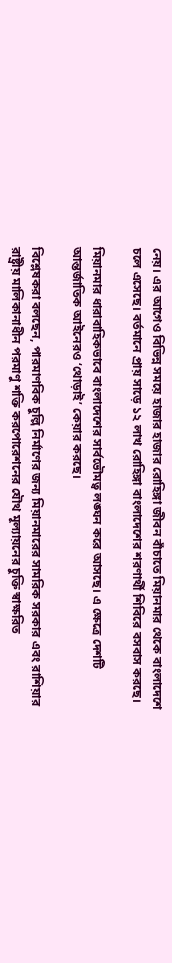নেয়। এর আগেও বিভিন্ন সময়ে হাজার হাজার রোহিঙ্গা জীবন বাঁচাতে মিয়ানমার থেকে বাংলাদেশে চলে এসেছে। বর্তমানে প্রায় সাড়ে ১২ লাখ রোহিঙ্গা বাংলাদেশের শরণার্থী শিবিরে বসবাস করছে।

মিয়ানমার ধারাবাহিকভাবে বাংলাদেশের সার্বভৌমত্ব লঙ্ঘন করে আসছে। এ ক্ষেত্রে দেশটি আন্তর্জাতিক আইনেরও ‘থোড়াই’ কেয়ার করছে।

বিশ্লেষকরা বলছেন, পারমাণবিক চুল্লি নির্মাণের জন্য মিয়ানমারের সামরিক সরকার এবং রাশিয়ার রাষ্ট্রীয় মালিকানাধীন পরমাণু শক্তি করপোরেশনের যৌথ মূল্যায়নের চুক্তি স্বাক্ষরিত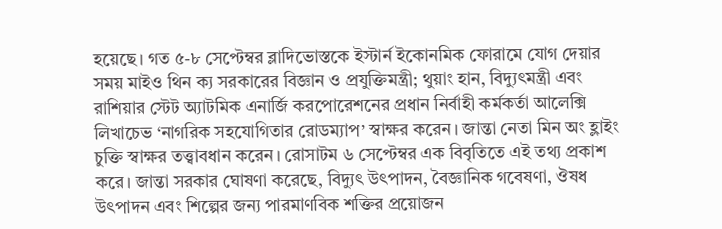হয়েছে। গত ৫-৮ সেপ্টেম্বর ব্লাদিভোস্তকে ইস্টার্ন ইকোনমিক ফোরামে যোগ দেয়ার সময় মাইও থিন ক্য সরকারের বিজ্ঞান ও প্রযুক্তিমন্ত্রী; থুয়াং হান, বিদ্যুৎমন্ত্রী এবং রাশিয়ার স্টেট অ্যাটমিক এনার্জি করপোরেশনের প্রধান নির্বাহী কর্মকর্তা আলেক্সি লিখাচেভ ‘নাগরিক সহযোগিতার রোডম্যাপ’ স্বাক্ষর করেন। জান্তা নেতা মিন অং হ্লাইং চুক্তি স্বাক্ষর তত্ত্বাবধান করেন। রোসাটম ৬ সেপ্টেম্বর এক বিবৃতিতে এই তথ্য প্রকাশ করে। জান্তা সরকার ঘোষণা করেছে, বিদ্যুৎ উৎপাদন, বৈজ্ঞানিক গবেষণা, ঔষধ উৎপাদন এবং শিল্পের জন্য পারমাণবিক শক্তির প্রয়োজন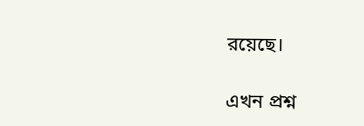রয়েছে।

এখন প্রশ্ন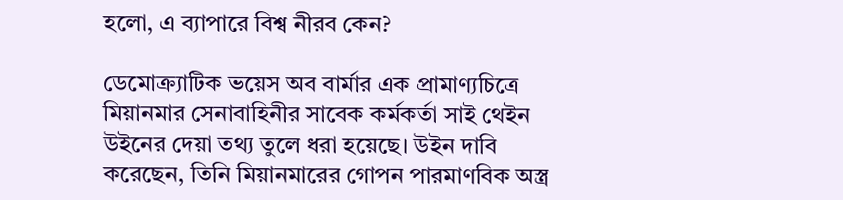হলো, এ ব্যাপারে বিশ্ব নীরব কেন?

ডেমোক্র্যাটিক ভয়েস অব বার্মার এক প্রামাণ্যচিত্রে মিয়ানমার সেনাবাহিনীর সাবেক কর্মকর্তা সাই থেইন উইনের দেয়া তথ্য তুলে ধরা হয়েছে। উইন দাবি করেছেন, তিনি মিয়ানমারের গোপন পারমাণবিক অস্ত্র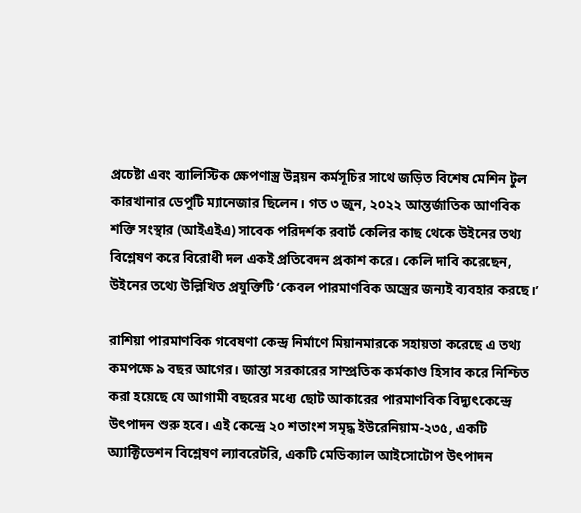প্রচেষ্টা এবং ব্যালিস্টিক ক্ষেপণাস্ত্র উন্নয়ন কর্মসূচির সাথে জড়িত বিশেষ মেশিন টুল কারখানার ডেপুটি ম্যানেজার ছিলেন। গত ৩ জুন, ২০২২ আন্তর্জাতিক আণবিক শক্তি সংস্থার (আইএইএ) সাবেক পরিদর্শক রবার্ট কেলির কাছ থেকে উইনের তথ্য বিশ্লেষণ করে বিরোধী দল একই প্রতিবেদন প্রকাশ করে। কেলি দাবি করেছেন, উইনের তথ্যে উল্লিখিত প্রযুক্তিটি ‘কেবল পারমাণবিক অস্ত্রের জন্যই ব্যবহার করছে।’

রাশিয়া পারমাণবিক গবেষণা কেন্দ্র নির্মাণে মিয়ানমারকে সহায়তা করেছে এ তথ্য কমপক্ষে ৯ বছর আগের। জান্তা সরকারের সাম্প্রতিক কর্মকাণ্ড হিসাব করে নিশ্চিত করা হয়েছে যে আগামী বছরের মধ্যে ছোট আকারের পারমাণবিক বিদ্যুৎকেন্দ্রে উৎপাদন শুরু হবে। এই কেন্দ্রে ২০ শতাংশ সমৃদ্ধ ইউরেনিয়াম-২৩৫, একটি অ্যাক্টিভেশন বিশ্লেষণ ল্যাবরেটরি, একটি মেডিক্যাল আইসোটোপ উৎপাদন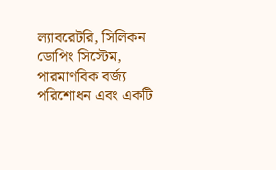ল্যাবরেটরি, সিলিকন ডোপিং সিস্টেম, পারমাণবিক বর্জ্য পরিশোধন এবং একটি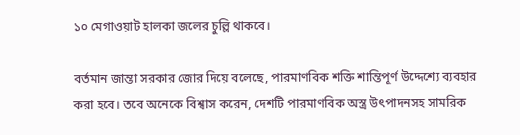১০ মেগাওয়াট হালকা জলের চুল্লি থাকবে।

বর্তমান জান্তা সরকার জোর দিয়ে বলেছে, পারমাণবিক শক্তি শান্তিপূর্ণ উদ্দেশ্যে ব্যবহার করা হবে। তবে অনেকে বিশ্বাস করেন, দেশটি পারমাণবিক অস্ত্র উৎপাদনসহ সামরিক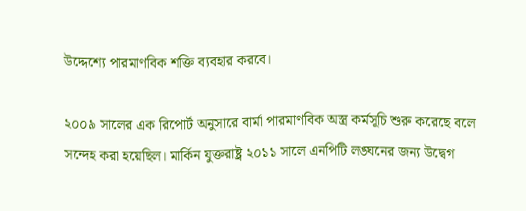উদ্দেশ্যে পারমাণবিক শক্তি ব্যবহার করবে।

২০০৯ সালের এক রিপোর্ট অনুসারে বার্মা পারমাণবিক অস্ত্র কর্মসূচি শুরু করেছে বলে সন্দেহ করা হয়েছিল। মার্কিন যুক্তরাষ্ট্র ২০১১ সালে এনপিটি লঙ্ঘনের জন্য উদ্বেগ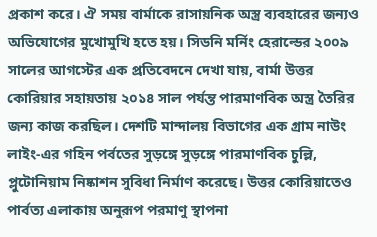প্রকাশ করে। ঐ সময় বার্মাকে রাসায়নিক অস্ত্র ব্যবহারের জন্যও অভিযোগের মুখোমুখি হতে হয়। সিডনি মর্নিং হেরাল্ডের ২০০৯ সালের আগস্টের এক প্রতিবেদনে দেখা যায়, বার্মা উত্তর কোরিয়ার সহায়তায় ২০১৪ সাল পর্যন্ত পারমাণবিক অস্ত্র তৈরির জন্য কাজ করছিল। দেশটি মান্দালয় বিভাগের এক গ্রাম নাউং লাইং-এর গহিন পর্বতের সুড়ঙ্গে সুড়ঙ্গে পারমাণবিক চুল্লি, প্লুটোনিয়াম নিষ্কাশন সুবিধা নির্মাণ করেছে। উত্তর কোরিয়াতেও পার্বত্য এলাকায় অনুরূপ পরমাণু স্থাপনা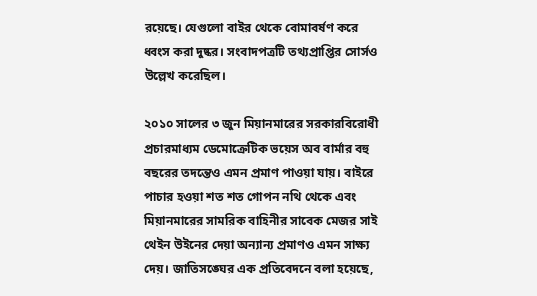রয়েছে। যেগুলো বাইর থেকে বোমাবর্ষণ করে ধ্বংস করা দুষ্কর। সংবাদপত্রটি তথ্যপ্রাপ্তির সোর্সও উল্লেখ করেছিল।

২০১০ সালের ৩ জুন মিয়ানমারের সরকারবিরোধী প্রচারমাধ্যম ডেমোক্রেটিক ভয়েস অব বার্মার বহু বছরের তদন্তেও এমন প্রমাণ পাওয়া যায়। বাইরে পাচার হওয়া শত শত গোপন নথি থেকে এবং মিয়ানমারের সামরিক বাহিনীর সাবেক মেজর সাই থেইন উইনের দেয়া অন্যান্য প্রমাণও এমন সাক্ষ্য দেয়। জাতিসঙ্ঘের এক প্রতিবেদনে বলা হয়েছে,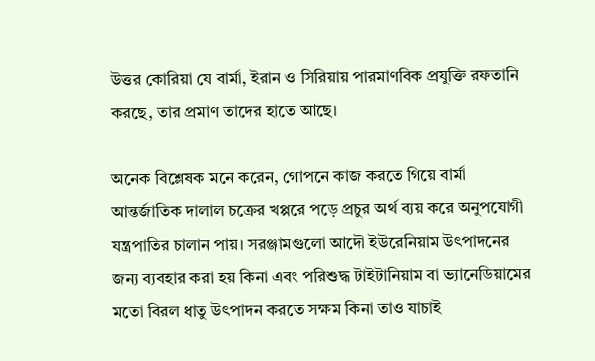উত্তর কোরিয়া যে বার্মা, ইরান ও সিরিয়ায় পারমাণবিক প্রযুক্তি রফতানি করছে, তার প্রমাণ তাদের হাতে আছে।

অনেক বিশ্লেষক মনে করেন, গোপনে কাজ করতে গিয়ে বার্মা আন্তর্জাতিক দালাল চক্রের খপ্পরে পড়ে প্রচুর অর্থ ব্যয় করে অনুপযোগী যন্ত্রপাতির চালান পায়। সরঞ্জামগুলো আদৌ ইউরেনিয়াম উৎপাদনের জন্য ব্যবহার করা হয় কিনা এবং পরিশুদ্ধ টাইটানিয়াম বা ভ্যানেডিয়ামের মতো বিরল ধাতু উৎপাদন করতে সক্ষম কিনা তাও যাচাই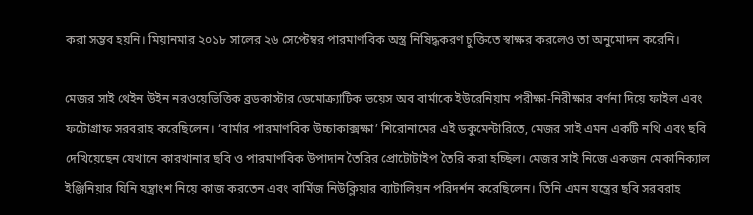করা সম্ভব হয়নি। মিয়ানমার ২০১৮ সালের ২৬ সেপ্টেম্বর পারমাণবিক অস্ত্র নিষিদ্ধকরণ চুক্তিতে স্বাক্ষর করলেও তা অনুমোদন করেনি।

মেজর সাই থেইন উইন নরওয়েভিত্তিক ব্রডকাস্টার ডেমোক্র্যাটিক ভয়েস অব বার্মাকে ইউরেনিয়াম পরীক্ষা-নিরীক্ষার বর্ণনা দিয়ে ফাইল এবং ফটোগ্রাফ সরবরাহ করেছিলেন। ‘বার্মার পারমাণবিক উচ্চাকাক্সক্ষা’ শিরোনামের এই ডকুমেন্টারিতে, মেজর সাই এমন একটি নথি এবং ছবি দেখিয়েছেন যেখানে কারখানার ছবি ও পারমাণবিক উপাদান তৈরির প্রোটোটাইপ তৈরি করা হচ্ছিল। মেজর সাই নিজে একজন মেকানিক্যাল ইঞ্জিনিয়ার যিনি যন্ত্রাংশ নিয়ে কাজ করতেন এবং বার্মিজ নিউক্লিয়ার ব্যাটালিয়ন পরিদর্শন করেছিলেন। তিনি এমন যন্ত্রের ছবি সরবরাহ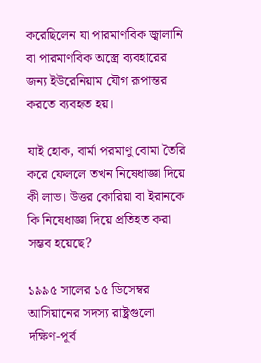করেছিলেন যা পারমাণবিক জ্বালানি বা পারমাণবিক অস্ত্রে ব্যবহারের জন্য ইউরেনিয়াম যৌগ রূপান্তর করতে ব্যবহৃত হয়।

যাই হোক, বার্মা পরমাণু বোমা তৈরি করে ফেললে তখন নিষেধাজ্ঞা দিয়ে কী লাভ। উত্তর কোরিয়া বা ইরানকে কি নিষেধাজ্ঞা দিয়ে প্রতিহত করা সম্ভব হয়েছে?

১৯৯৫ সালের ১৫ ডিসেম্বর আসিয়ানের সদস্য রাষ্ট্রগুলো দক্ষিণ-পূর্ব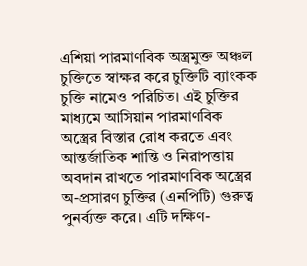এশিয়া পারমাণবিক অস্ত্রমুক্ত অঞ্চল চুক্তিতে স্বাক্ষর করে চুক্তিটি ব্যাংকক চুক্তি নামেও পরিচিত। এই চুক্তির মাধ্যমে আসিয়ান পারমাণবিক অস্ত্রের বিস্তার রোধ করতে এবং আন্তর্জাতিক শান্তি ও নিরাপত্তায় অবদান রাখতে পারমাণবিক অস্ত্রের অ-প্রসারণ চুক্তির (এনপিটি) গুরুত্ব পুনর্ব্যক্ত করে। এটি দক্ষিণ-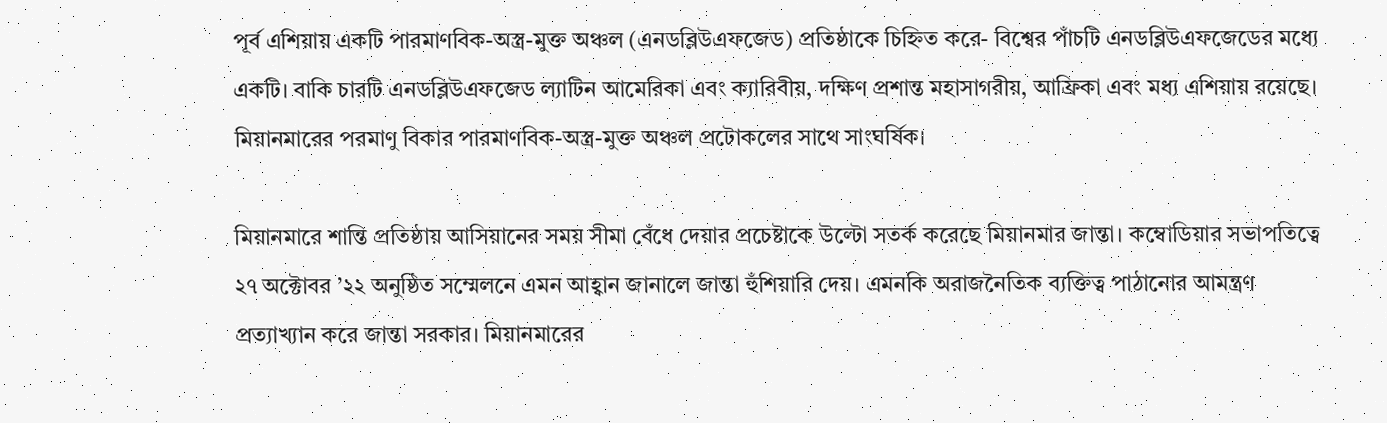পূর্ব এশিয়ায় একটি পারমাণবিক-অস্ত্র-মুক্ত অঞ্চল (এনডব্লিউএফজেড) প্রতিষ্ঠাকে চিহ্নিত করে- বিশ্বের পাঁচটি এনডব্লিউএফজেডের মধ্যে একটি। বাকি চারটি এনডব্লিউএফজেড ল্যাটিন আমেরিকা এবং ক্যারিবীয়, দক্ষিণ প্রশান্ত মহাসাগরীয়, আফ্রিকা এবং মধ্য এশিয়ায় রয়েছে। মিয়ানমারের পরমাণু বিকার পারমাণবিক-অস্ত্র-মুক্ত অঞ্চল প্রটোকলের সাথে সাংঘর্ষিক।

মিয়ানমারে শান্তি প্রতিষ্ঠায় আসিয়ানের সময় সীমা বেঁধে দেয়ার প্রচেষ্টাকে উল্টো সতর্ক করেছে মিয়ানমার জান্তা। কম্বোডিয়ার সভাপতিত্বে ২৭ অক্টোবর ’২২ অনুষ্ঠিত সম্মেলনে এমন আহ্বান জানালে জান্তা হুঁশিয়ারি দেয়। এমনকি অরাজনৈতিক ব্যক্তিত্ব পাঠানোর আমন্ত্রণ প্রত্যাখ্যান করে জান্তা সরকার। মিয়ানমারের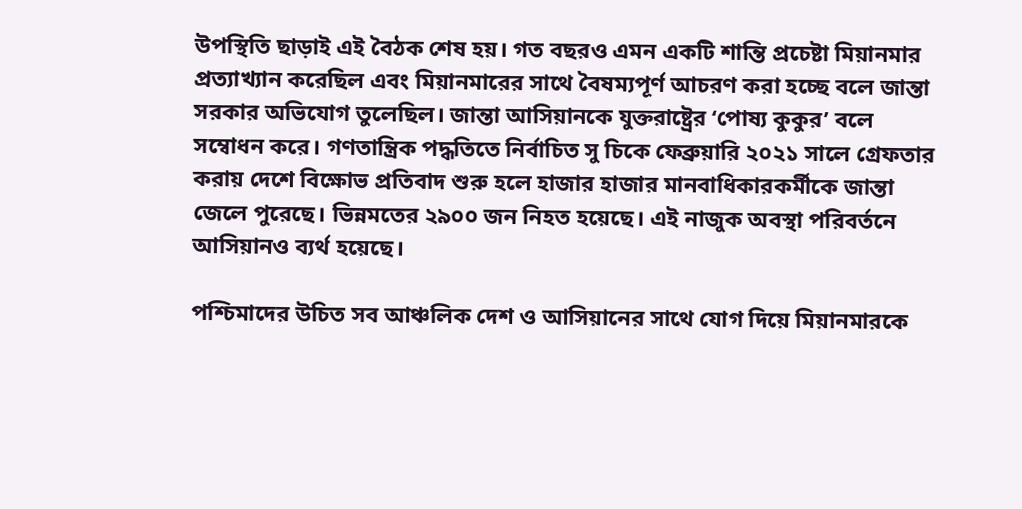উপস্থিতি ছাড়াই এই বৈঠক শেষ হয়। গত বছরও এমন একটি শান্তি প্রচেষ্টা মিয়ানমার প্রত্যাখ্যান করেছিল এবং মিয়ানমারের সাথে বৈষম্যপূর্ণ আচরণ করা হচ্ছে বলে জান্তা সরকার অভিযোগ তুলেছিল। জান্তা আসিয়ানকে যুক্তরাষ্ট্রের ‘পোষ্য কুকুর’ বলে সম্বোধন করে। গণতান্ত্রিক পদ্ধতিতে নির্বাচিত সু চিকে ফেব্রুয়ারি ২০২১ সালে গ্রেফতার করায় দেশে বিক্ষোভ প্রতিবাদ শুরু হলে হাজার হাজার মানবাধিকারকর্মীকে জান্তা জেলে পুরেছে। ভিন্নমতের ২৯০০ জন নিহত হয়েছে। এই নাজুক অবস্থা পরিবর্তনে আসিয়ানও ব্যর্থ হয়েছে।

পশ্চিমাদের উচিত সব আঞ্চলিক দেশ ও আসিয়ানের সাথে যোগ দিয়ে মিয়ানমারকে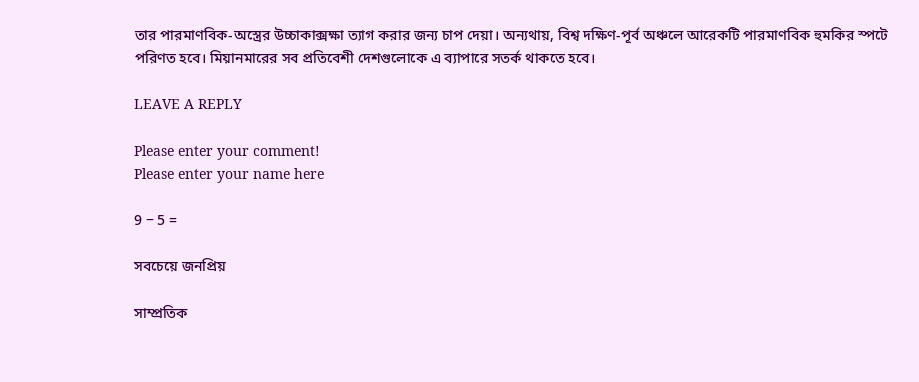তার পারমাণবিক-অস্ত্রের উচ্চাকাক্সক্ষা ত্যাগ করার জন্য চাপ দেয়া। অন্যথায়, বিশ্ব দক্ষিণ-পূর্ব অঞ্চলে আরেকটি পারমাণবিক হুমকির স্পটে পরিণত হবে। মিয়ানমারের সব প্রতিবেশী দেশগুলোকে এ ব্যাপারে সতর্ক থাকতে হবে।

LEAVE A REPLY

Please enter your comment!
Please enter your name here

9 − 5 =

সবচেয়ে জনপ্রিয়

সাম্প্রতিক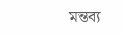মন্তব্য